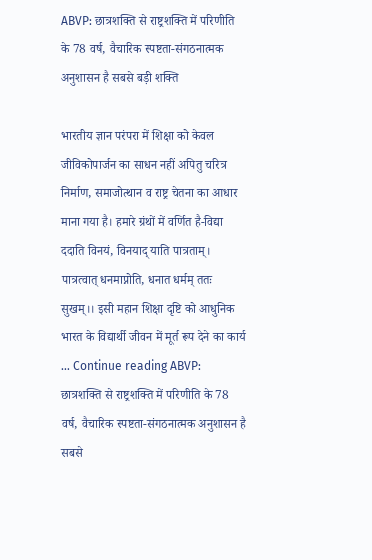ABVP: छात्रशक्ति से राष्ट्रशक्ति में परिणीति के 78 वर्ष, वैचारिक स्पष्टता-संगठनात्मक अनुशासन है सबसे बड़ी शक्ति

भारतीय ज्ञान परंपरा में शिक्षा को केवल जीविकोपार्जन का साधन नहीं अपितु चरित्र निर्माण, समाजोत्थान व राष्ट्र चेतना का आधार माना गया है। हमारे ग्रंथों में वर्णित है-विद्या ददाति विनयं, विनयाद् याति पात्रताम्। पात्रत्वात् धनमाप्नोति, धनात धर्मम् ततः सुखम्।। इसी महान शिक्षा दृष्टि को आधुनिक भारत के विद्यार्थी जीवन में मूर्त रूप देने का कार्य … Continue reading ABVP: छात्रशक्ति से राष्ट्रशक्ति में परिणीति के 78 वर्ष, वैचारिक स्पष्टता-संगठनात्मक अनुशासन है सबसे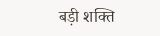बड़ी शक्ति